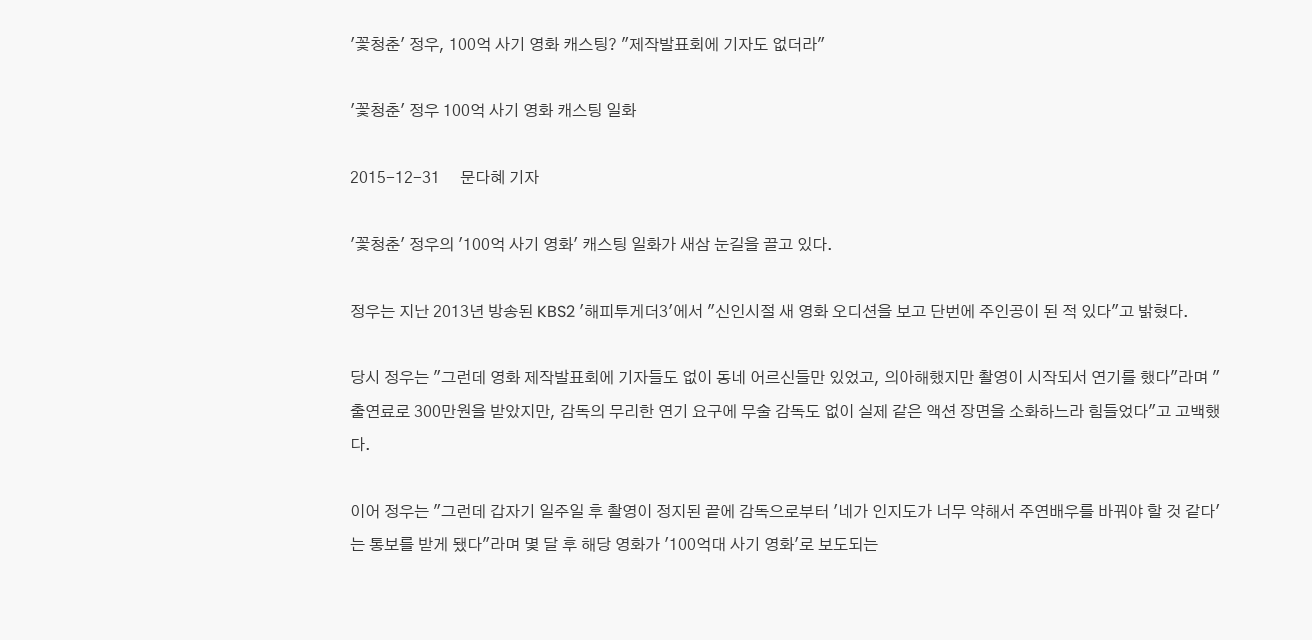'꽃청춘' 정우, 100억 사기 영화 캐스팅? "제작발표회에 기자도 없더라"

'꽃청춘' 정우 100억 사기 영화 캐스팅 일화

2015-12-31     문다혜 기자

'꽃청춘' 정우의 '100억 사기 영화' 캐스팅 일화가 새삼 눈길을 끌고 있다.

정우는 지난 2013년 방송된 KBS2 '해피투게더3'에서 "신인시절 새 영화 오디션을 보고 단번에 주인공이 된 적 있다"고 밝혔다.

당시 정우는 "그런데 영화 제작발표회에 기자들도 없이 동네 어르신들만 있었고, 의아해했지만 촬영이 시작되서 연기를 했다"라며 "출연료로 300만원을 받았지만, 감독의 무리한 연기 요구에 무술 감독도 없이 실제 같은 액션 장면을 소화하느라 힘들었다"고 고백했다.

이어 정우는 "그런데 갑자기 일주일 후 촬영이 정지된 끝에 감독으로부터 '네가 인지도가 너무 약해서 주연배우를 바꿔야 할 것 같다'는 통보를 받게 됐다"라며 몇 달 후 해당 영화가 '100억대 사기 영화'로 보도되는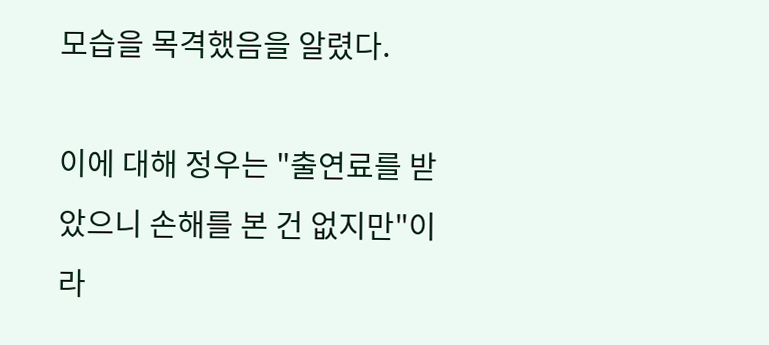모습을 목격했음을 알렸다.

이에 대해 정우는 "출연료를 받았으니 손해를 본 건 없지만"이라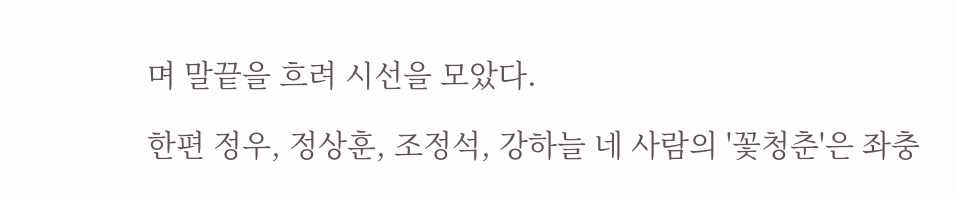며 말끝을 흐려 시선을 모았다.

한편 정우, 정상훈, 조정석, 강하늘 네 사람의 '꽃청춘'은 좌충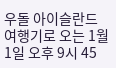우돌 아이슬란드 여행기로 오는 1월 1일 오후 9시 45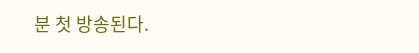분 첫 방송된다.